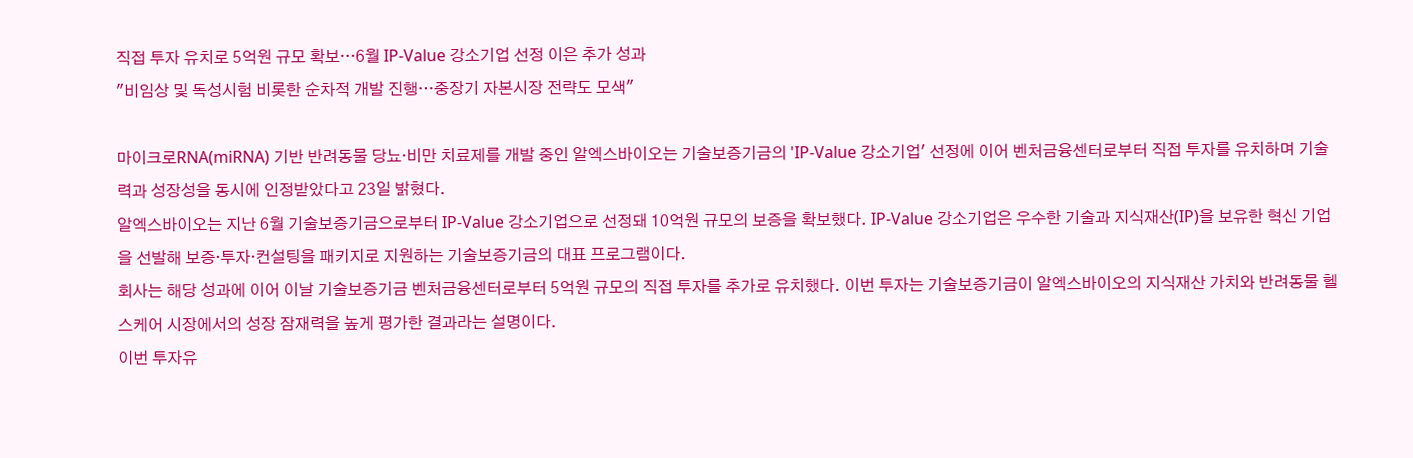직접 투자 유치로 5억원 규모 확보…6월 IP-Value 강소기업 선정 이은 추가 성과
"비임상 및 독성시험 비롯한 순차적 개발 진행…중장기 자본시장 전략도 모색"

마이크로RNA(miRNA) 기반 반려동물 당뇨·비만 치료제를 개발 중인 알엑스바이오는 기술보증기금의 'IP-Value 강소기업' 선정에 이어 벤처금융센터로부터 직접 투자를 유치하며 기술력과 성장성을 동시에 인정받았다고 23일 밝혔다.
알엑스바이오는 지난 6월 기술보증기금으로부터 IP-Value 강소기업으로 선정돼 10억원 규모의 보증을 확보했다. IP-Value 강소기업은 우수한 기술과 지식재산(IP)을 보유한 혁신 기업을 선발해 보증·투자·컨설팅을 패키지로 지원하는 기술보증기금의 대표 프로그램이다.
회사는 해당 성과에 이어 이날 기술보증기금 벤처금융센터로부터 5억원 규모의 직접 투자를 추가로 유치했다. 이번 투자는 기술보증기금이 알엑스바이오의 지식재산 가치와 반려동물 헬스케어 시장에서의 성장 잠재력을 높게 평가한 결과라는 설명이다.
이번 투자유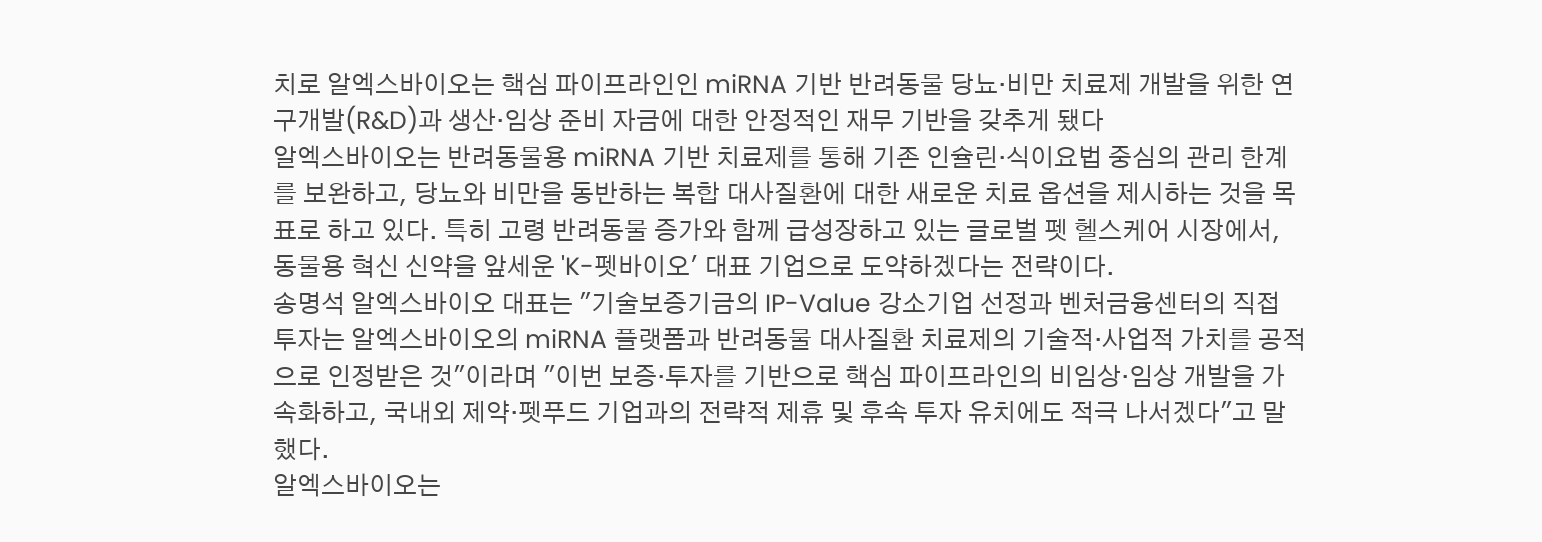치로 알엑스바이오는 핵심 파이프라인인 miRNA 기반 반려동물 당뇨·비만 치료제 개발을 위한 연구개발(R&D)과 생산·임상 준비 자금에 대한 안정적인 재무 기반을 갖추게 됐다
알엑스바이오는 반려동물용 miRNA 기반 치료제를 통해 기존 인슐린·식이요법 중심의 관리 한계를 보완하고, 당뇨와 비만을 동반하는 복합 대사질환에 대한 새로운 치료 옵션을 제시하는 것을 목표로 하고 있다. 특히 고령 반려동물 증가와 함께 급성장하고 있는 글로벌 펫 헬스케어 시장에서, 동물용 혁신 신약을 앞세운 'K-펫바이오' 대표 기업으로 도약하겠다는 전략이다.
송명석 알엑스바이오 대표는 "기술보증기금의 IP-Value 강소기업 선정과 벤처금융센터의 직접 투자는 알엑스바이오의 miRNA 플랫폼과 반려동물 대사질환 치료제의 기술적·사업적 가치를 공적으로 인정받은 것"이라며 "이번 보증·투자를 기반으로 핵심 파이프라인의 비임상·임상 개발을 가속화하고, 국내외 제약·펫푸드 기업과의 전략적 제휴 및 후속 투자 유치에도 적극 나서겠다"고 말했다.
알엑스바이오는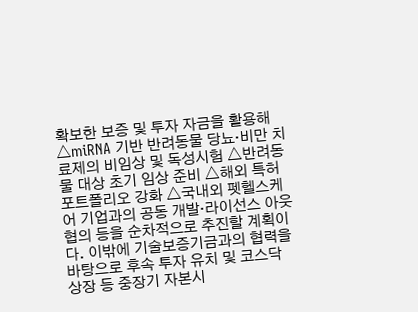확보한 보증 및 투자 자금을 활용해 △miRNA 기반 반려동물 당뇨·비만 치료제의 비임상 및 독성시험 △반려동물 대상 초기 임상 준비 △해외 특허 포트폴리오 강화 △국내외 펫헬스케어 기업과의 공동 개발·라이선스 아웃 협의 등을 순차적으로 추진할 계획이다. 이밖에 기술보증기금과의 협력을 바탕으로 후속 투자 유치 및 코스닥 상장 등 중장기 자본시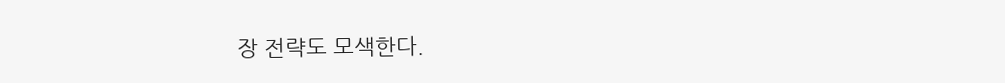장 전략도 모색한다.